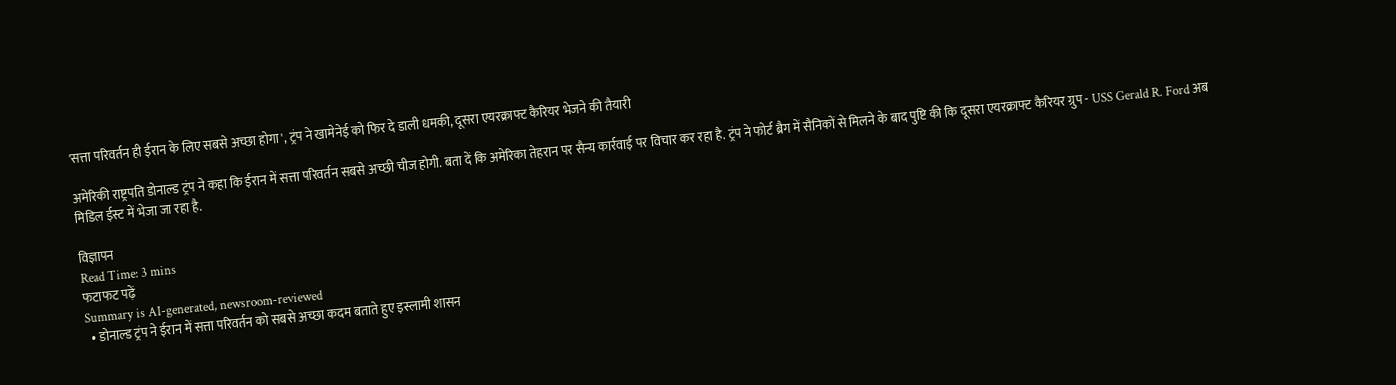'सत्ता परिवर्तन ही ईरान के लिए सबसे अच्छा होगा', ट्रंप ने खामेनेई को फिर दे डाली धमकी, दूसरा एयरक्राफ्ट कैरियर भेजने की तैयारी

अमेरिकी राष्ट्रपति डोनाल्ड ट्रंप ने कहा कि ईरान में सत्ता परिवर्तन सबसे अच्छी चीज होगी. बता दें कि अमेरिका तेहरान पर सैन्य कार्रवाई पर विचार कर रहा है. ट्रंप ने फोर्ट ब्रैग में सैनिकों से मिलने के बाद पुष्टि की कि दूसरा एयरक्राफ्ट कैरियर ग्रुप - USS Gerald R. Ford अब मिडिल ईस्ट में भेजा जा रहा है.

विज्ञापन
Read Time: 3 mins
फटाफट पढ़ें
Summary is AI-generated, newsroom-reviewed
  • डोनाल्ड ट्रंप ने ईरान में सत्ता परिवर्तन को सबसे अच्छा कदम बताते हुए इस्लामी शासन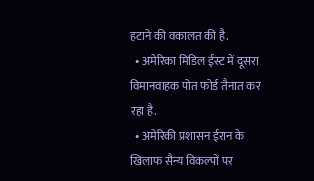हटाने की वकालत की है.
  • अमेरिका मिडिल ईस्ट में दूसरा विमानवाहक पोत फोर्ड तैनात कर रहा है.
  • अमेरिकी प्रशासन ईरान के खिलाफ सैन्य विकल्पों पर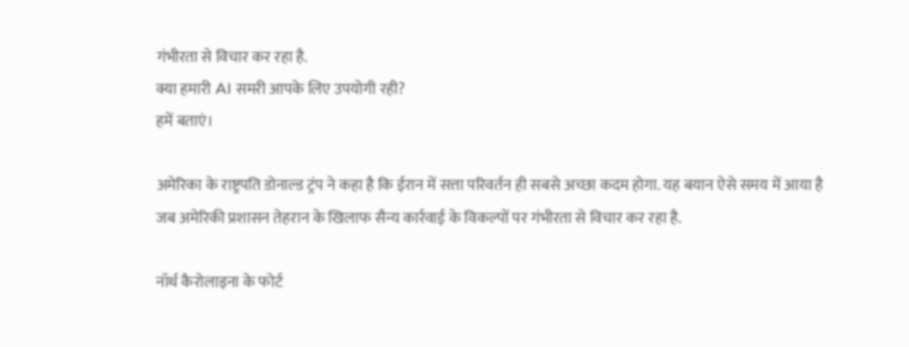गंभीरता से विचार कर रहा है.
क्या हमारी AI समरी आपके लिए उपयोगी रही?
हमें बताएं।

अमेरिका के राष्ट्रपति डोनाल्ड ट्रंप ने कहा है कि ईरान में सत्ता परिवर्तन ही सबसे अच्छा कदम होगा. यह बयान ऐसे समय में आया है जब अमेरिकी प्रशासन तेहरान के खिलाफ सैन्य कार्रवाई के विकल्पों पर गंभीरता से विचार कर रहा है.

नॉर्थ कैरोलाइना के फोर्ट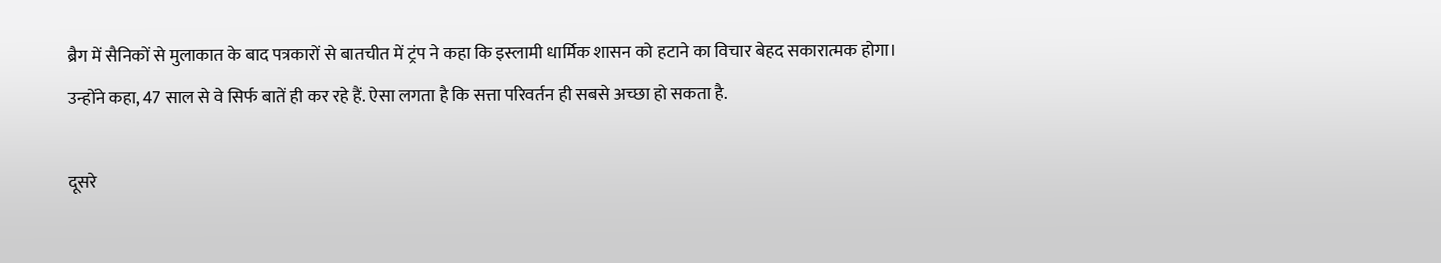ब्रैग में सैनिकों से मुलाकात के बाद पत्रकारों से बातचीत में ट्रंप ने कहा कि इस्लामी धार्मिक शासन को हटाने का विचार बेहद सकारात्मक होगा। उन्होंने कहा, 47 साल से वे सिर्फ बातें ही कर रहे हैं. ऐसा लगता है कि सत्ता परिवर्तन ही सबसे अच्छा हो सकता है.

दूसरे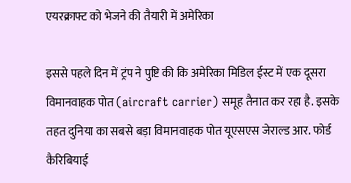एयरक्राफ्ट को भेजने की तैयारी में अमेरिका

इससे पहले दिन में ट्रंप ने पुष्टि की कि अमेरिका मिडिल ईस्ट में एक दूसरा विमानवाहक पोत (aircraft carrier) समूह तैनात कर रहा है. इसके तहत दुनिया का सबसे बड़ा विमानवाहक पोत यूएसएस जेराल्ड आर. फोर्ड कैरिबियाई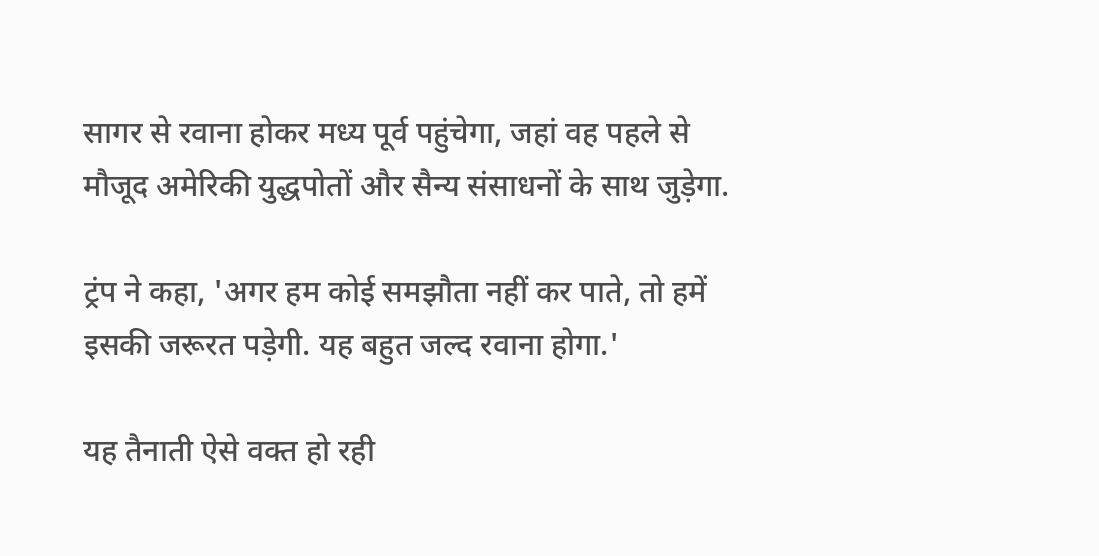सागर से रवाना होकर मध्य पूर्व पहुंचेगा, जहां वह पहले से मौजूद अमेरिकी युद्धपोतों और सैन्य संसाधनों के साथ जुड़ेगा.

ट्रंप ने कहा, 'अगर हम कोई समझौता नहीं कर पाते, तो हमें इसकी जरूरत पड़ेगी. यह बहुत जल्द रवाना होगा.'

यह तैनाती ऐसे वक्त हो रही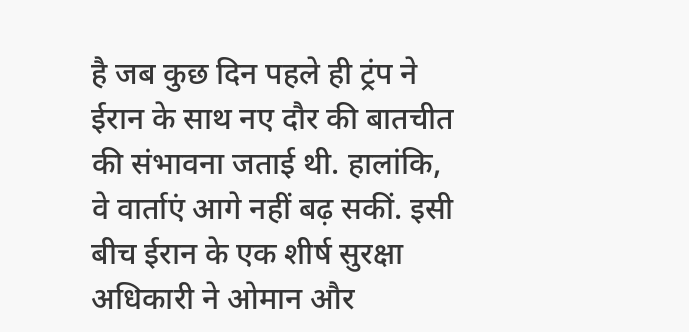है जब कुछ दिन पहले ही ट्रंप ने ईरान के साथ नए दौर की बातचीत की संभावना जताई थी. हालांकि, वे वार्ताएं आगे नहीं बढ़ सकीं. इसी बीच ईरान के एक शीर्ष सुरक्षा अधिकारी ने ओमान और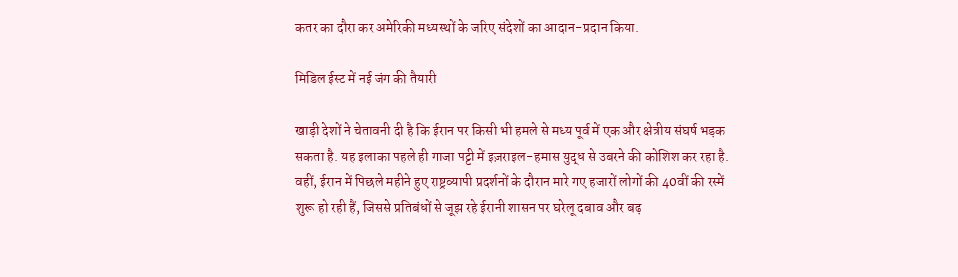कतर का दौरा कर अमेरिकी मध्यस्थों के जरिए संदेशों का आदान-प्रदान किया.

मिडिल ईस्ट में नई जंग की तैयारी

खाड़ी देशों ने चेतावनी दी है कि ईरान पर किसी भी हमले से मध्य पूर्व में एक और क्षेत्रीय संघर्ष भड़क सकता है. यह इलाका पहले ही गाजा पट्टी में इज़राइल-हमास युद्ध से उबरने की कोशिश कर रहा है. वहीं, ईरान में पिछले महीने हुए राष्ट्रव्यापी प्रदर्शनों के दौरान मारे गए हजारों लोगों की 40वीं की रस्में शुरू हो रही हैं, जिससे प्रतिबंधों से जूझ रहे ईरानी शासन पर घरेलू दबाव और बढ़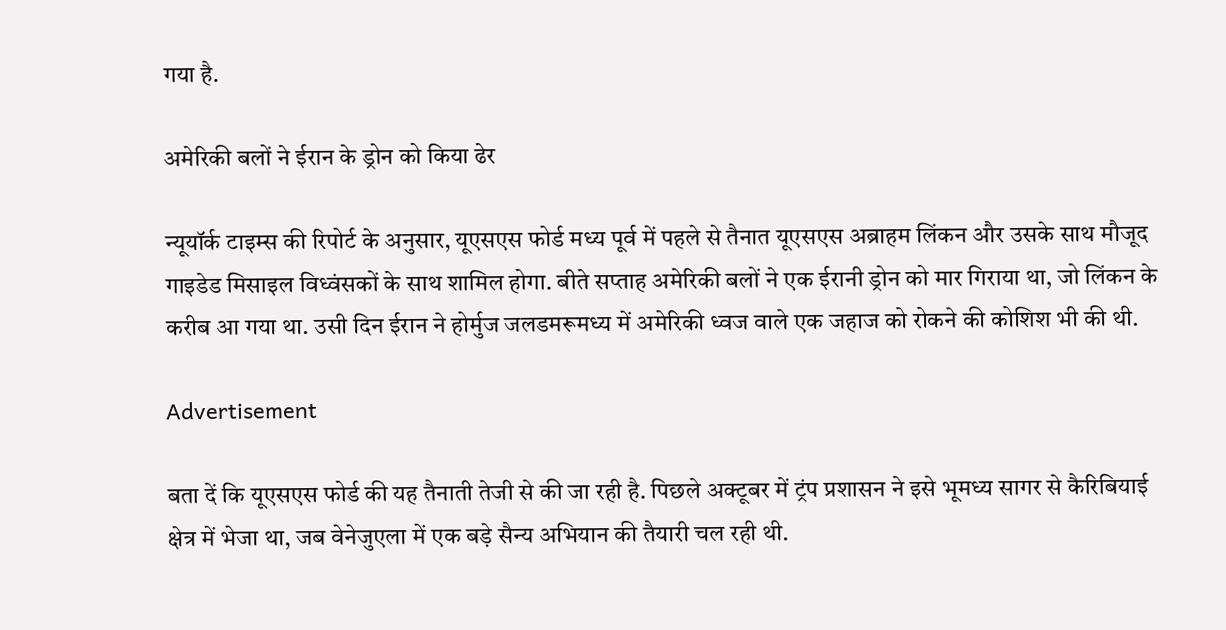गया है.

अमेरिकी बलों ने ईरान के ड्रोन को किया ढेर

न्यूयॉर्क टाइम्स की रिपोर्ट के अनुसार, यूएसएस फोर्ड मध्य पूर्व में पहले से तैनात यूएसएस अब्राहम लिंकन और उसके साथ मौजूद गाइडेड मिसाइल विध्वंसकों के साथ शामिल होगा. बीते सप्ताह अमेरिकी बलों ने एक ईरानी ड्रोन को मार गिराया था, जो लिंकन के करीब आ गया था. उसी दिन ईरान ने होर्मुज जलडमरूमध्य में अमेरिकी ध्वज वाले एक जहाज को रोकने की कोशिश भी की थी.

Advertisement

बता दें कि यूएसएस फोर्ड की यह तैनाती तेजी से की जा रही है. पिछले अक्टूबर में ट्रंप प्रशासन ने इसे भूमध्य सागर से कैरिबियाई क्षेत्र में भेजा था, जब वेनेजुएला में एक बड़े सैन्य अभियान की तैयारी चल रही थी.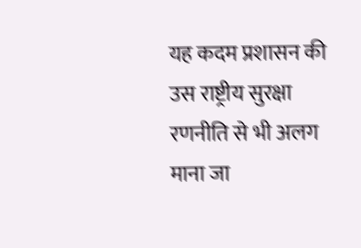यह कदम प्रशासन की उस राष्ट्रीय सुरक्षा रणनीति से भी अलग माना जा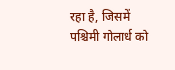रहा है, जिसमें पश्चिमी गोलार्ध को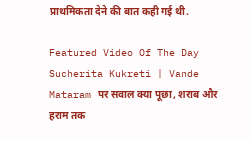प्राथमिकता देने की बात कही गई थी.

Featured Video Of The Day
Sucherita Kukreti | Vande Mataram पर सवाल क्या पूछा, शराब और हराम तक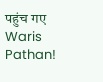पहुंच गए Waris Pathan!